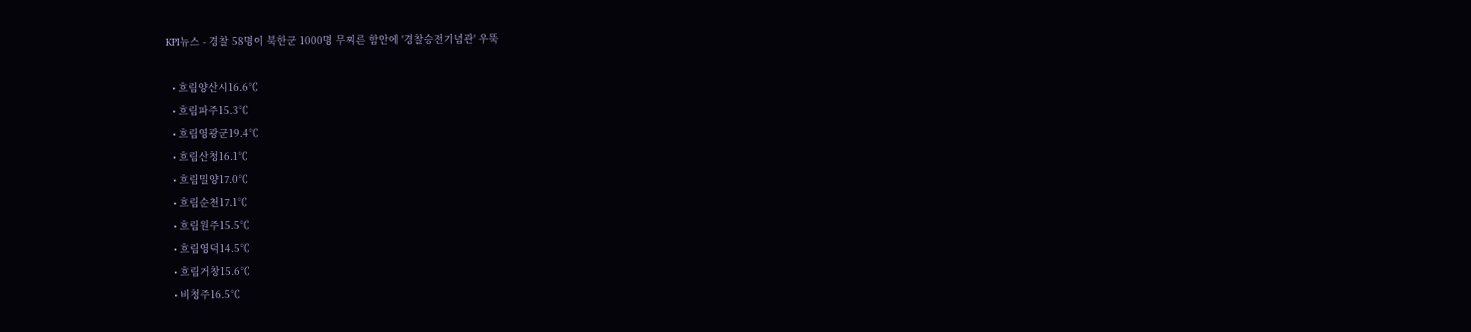KPI뉴스 - 경찰 58명이 북한군 1000명 무찌른 함안에 '경찰승전기념관' 우뚝

  • 흐림양산시16.6℃
  • 흐림파주15.3℃
  • 흐림영광군19.4℃
  • 흐림산청16.1℃
  • 흐림밀양17.0℃
  • 흐림순천17.1℃
  • 흐림원주15.5℃
  • 흐림영덕14.5℃
  • 흐림거창15.6℃
  • 비청주16.5℃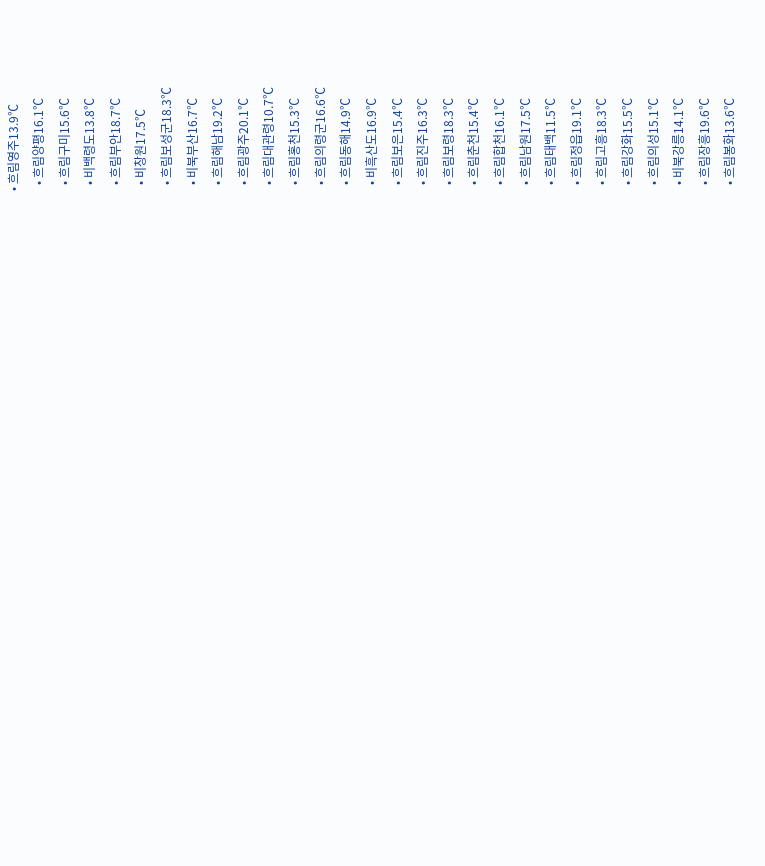• 흐림영주13.9℃
  • 흐림양평16.1℃
  • 흐림구미15.6℃
  • 비백령도13.8℃
  • 흐림부안18.7℃
  • 비창원17.5℃
  • 흐림보성군18.3℃
  • 비북부산16.7℃
  • 흐림해남19.2℃
  • 흐림광주20.1℃
  • 흐림대관령10.7℃
  • 흐림홍천15.3℃
  • 흐림의령군16.6℃
  • 흐림동해14.9℃
  • 비흑산도16.9℃
  • 흐림보은15.4℃
  • 흐림진주16.3℃
  • 흐림보령18.3℃
  • 흐림춘천15.4℃
  • 흐림합천16.1℃
  • 흐림남원17.5℃
  • 흐림태백11.5℃
  • 흐림정읍19.1℃
  • 흐림고흥18.3℃
  • 흐림강화15.5℃
  • 흐림의성15.1℃
  • 비북강릉14.1℃
  • 흐림장흥19.6℃
  • 흐림봉화13.6℃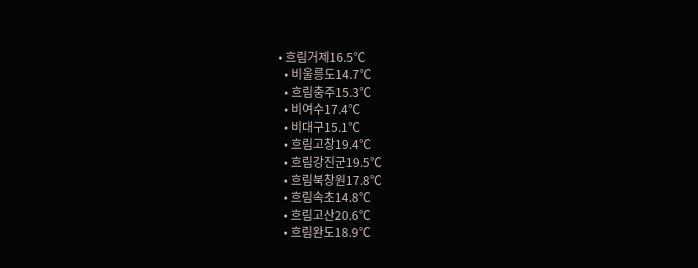• 흐림거제16.5℃
  • 비울릉도14.7℃
  • 흐림충주15.3℃
  • 비여수17.4℃
  • 비대구15.1℃
  • 흐림고창19.4℃
  • 흐림강진군19.5℃
  • 흐림북창원17.8℃
  • 흐림속초14.8℃
  • 흐림고산20.6℃
  • 흐림완도18.9℃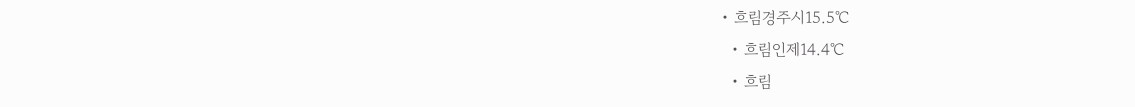• 흐림경주시15.5℃
  • 흐림인제14.4℃
  • 흐림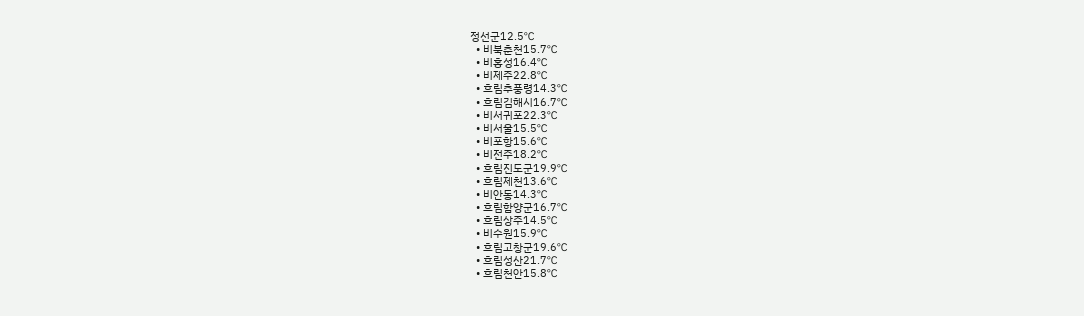정선군12.5℃
  • 비북춘천15.7℃
  • 비홍성16.4℃
  • 비제주22.8℃
  • 흐림추풍령14.3℃
  • 흐림김해시16.7℃
  • 비서귀포22.3℃
  • 비서울15.5℃
  • 비포항15.6℃
  • 비전주18.2℃
  • 흐림진도군19.9℃
  • 흐림제천13.6℃
  • 비안동14.3℃
  • 흐림함양군16.7℃
  • 흐림상주14.5℃
  • 비수원15.9℃
  • 흐림고창군19.6℃
  • 흐림성산21.7℃
  • 흐림천안15.8℃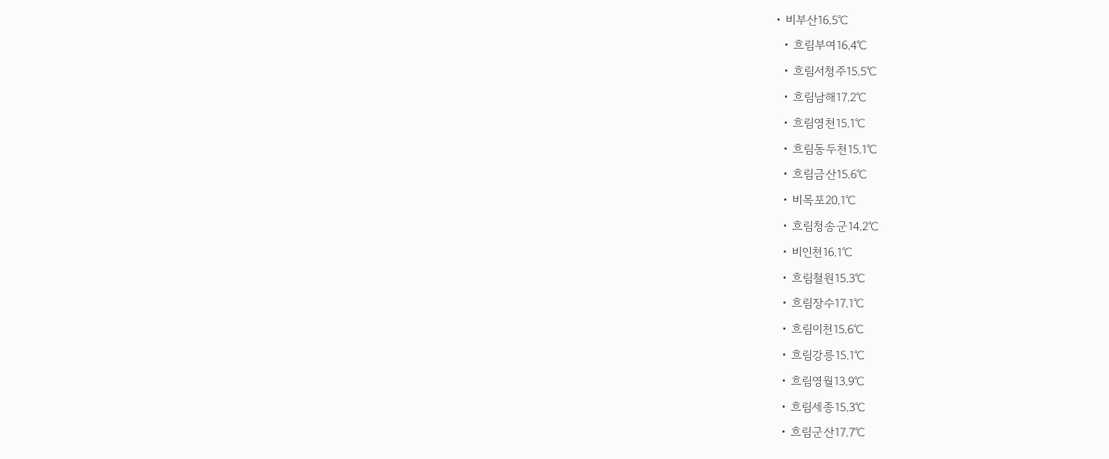• 비부산16.5℃
  • 흐림부여16.4℃
  • 흐림서청주15.5℃
  • 흐림남해17.2℃
  • 흐림영천15.1℃
  • 흐림동두천15.1℃
  • 흐림금산15.6℃
  • 비목포20.1℃
  • 흐림청송군14.2℃
  • 비인천16.1℃
  • 흐림철원15.3℃
  • 흐림장수17.1℃
  • 흐림이천15.6℃
  • 흐림강릉15.1℃
  • 흐림영월13.9℃
  • 흐림세종15.3℃
  • 흐림군산17.7℃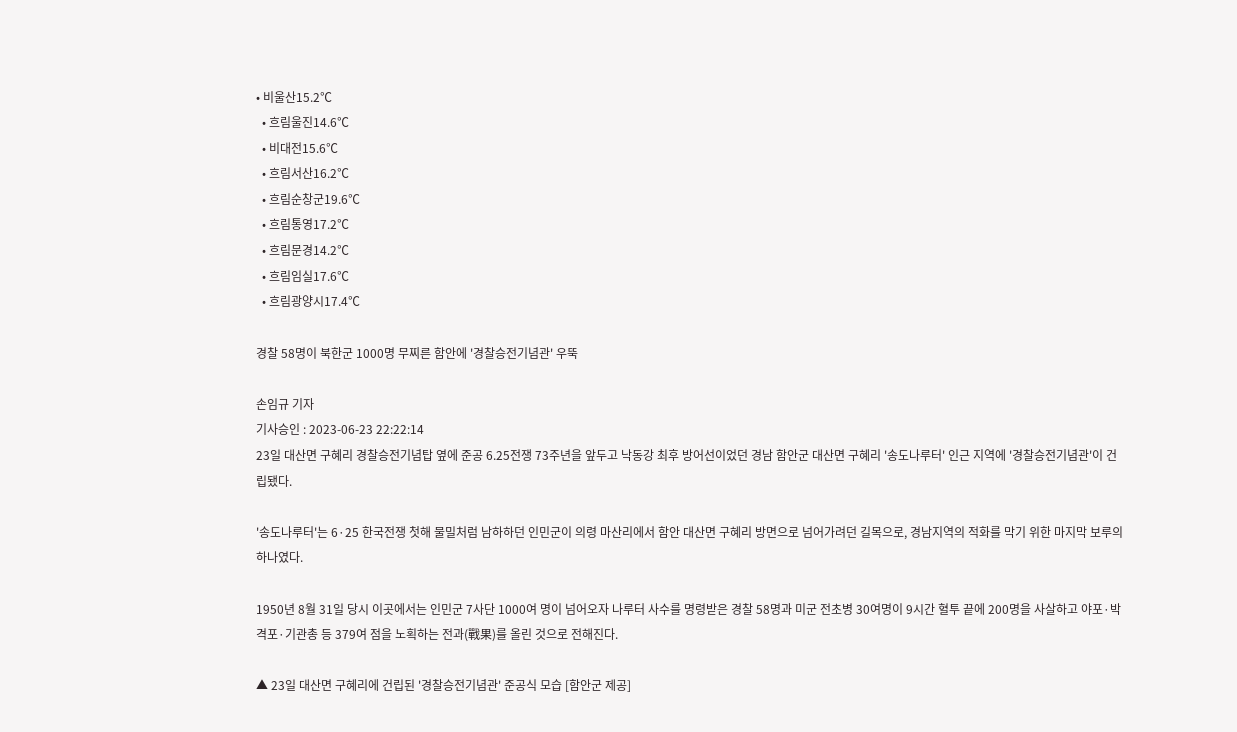• 비울산15.2℃
  • 흐림울진14.6℃
  • 비대전15.6℃
  • 흐림서산16.2℃
  • 흐림순창군19.6℃
  • 흐림통영17.2℃
  • 흐림문경14.2℃
  • 흐림임실17.6℃
  • 흐림광양시17.4℃

경찰 58명이 북한군 1000명 무찌른 함안에 '경찰승전기념관' 우뚝

손임규 기자
기사승인 : 2023-06-23 22:22:14
23일 대산면 구혜리 경찰승전기념탑 옆에 준공 6.25전쟁 73주년을 앞두고 낙동강 최후 방어선이었던 경남 함안군 대산면 구혜리 '송도나루터' 인근 지역에 '경찰승전기념관'이 건립됐다.

'송도나루터'는 6·25 한국전쟁 첫해 물밀처럼 남하하던 인민군이 의령 마산리에서 함안 대산면 구혜리 방면으로 넘어가려던 길목으로, 경남지역의 적화를 막기 위한 마지막 보루의 하나였다.

1950년 8월 31일 당시 이곳에서는 인민군 7사단 1000여 명이 넘어오자 나루터 사수를 명령받은 경찰 58명과 미군 전초병 30여명이 9시간 혈투 끝에 200명을 사살하고 야포·박격포·기관총 등 379여 점을 노획하는 전과(戰果)를 올린 것으로 전해진다.

▲ 23일 대산면 구혜리에 건립된 '경찰승전기념관' 준공식 모습 [함안군 제공]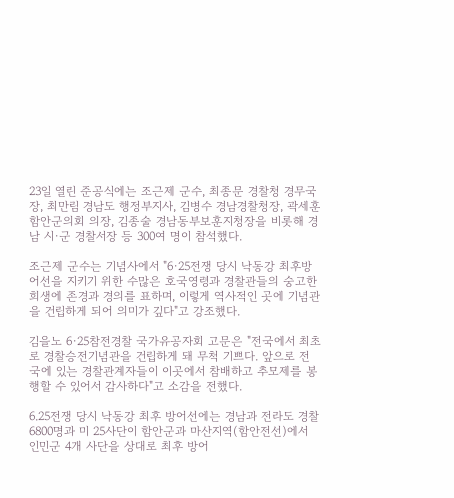23일 열린 준공식에는 조근제 군수, 최종문 경찰청 경무국장, 최만림 경남도 행정부지사, 김병수 경남경찰청장, 곽세훈 함안군의회 의장, 김종술 경남동부보훈지청장을 비롯해 경남 시·군 경찰서장 등 300여 명이 참석했다.

조근제 군수는 기념사에서 "6·25전쟁 당시 낙동강 최후방어선을 지키기 위한 수많은 호국영령과 경찰관들의 숭고한 희생에 존경과 경의를 표하며, 이렇게 역사적인 곳에 기념관을 건립하게 되어 의미가 깊다"고 강조했다.

김을노 6·25참전경찰 국가유공자회 고문은 "전국에서 최초로 경찰승전기념관을 건립하게 돼 무척 기쁘다. 앞으로 전국에 있는 경찰관계자들이 이곳에서 참배하고 추모제를 봉행할 수 있어서 감사하다"고 소감을 전했다.

6.25전쟁 당시 낙동강 최후 방어선에는 경남과 전라도 경찰 6800명과 미 25사단이 함안군과 마산지역(함안전선)에서 인민군 4개 사단을 상대로 최후 방어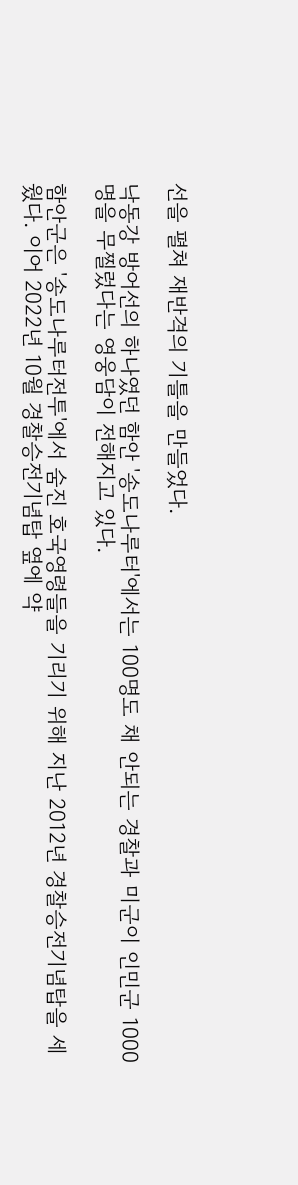선을 펼쳐 재반격의 기틀을 만들었다.

낙동강 방어선의 하나였던 함안 '송도나루터'에서는 100명도 채 안되는 경찰과 미군이 인민군 1000명을 무찔렀다는 영웅담이 전해지고 있다.

함안군은 '송도나루터전투'에서 숨진 호국영령들을 기리기 위해 지난 2012년 경찰승전기념탑을 세웠다. 이어 2022년 10월 경찰승전기념탑 옆에 약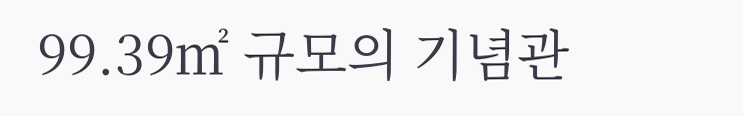99.39㎡ 규모의 기념관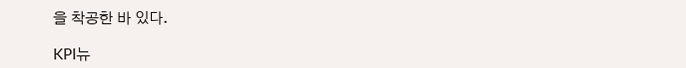을 착공한 바 있다.

KPI뉴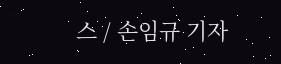스 / 손임규 기자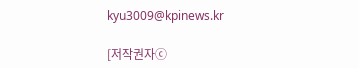kyu3009@kpinews.kr

[저작권자ⓒ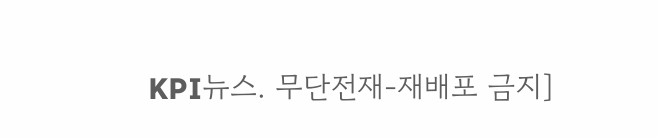KPI뉴스. 무단전재-재배포 금지]